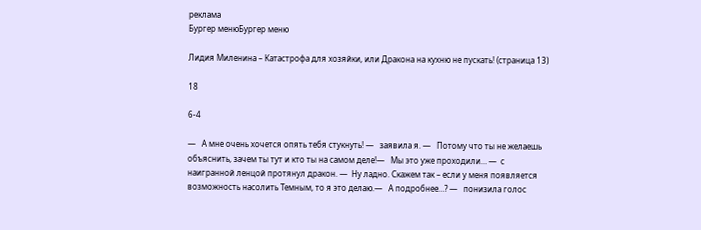реклама
Бургер менюБургер меню

Лидия Миленина – Катастрофа для хозяйки, или Дракона на кухню не пускать! (страница 13)

18

6-4

—   А мне очень хочется опять тебя стукнуть! —   заявила я. —   Потому что ты не желаешь объяснить, зачем ты тут и кто ты на самом деле!—   Мы это уже проходили… —  с наигранной ленцой протянул дракон. —  Ну ладно. Скажем так – если у меня появляется возможность насолить Темным, то я это делаю.—   А подробнее…? —   понизила голос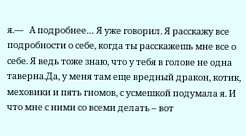я.—   А подробнее… Я уже говорил. Я расскажу все подробности о себе, когда ты расскажешь мне все о себе. Я ведь тоже знаю, что у тебя в голове не одна таверна.Да, у меня там еще вредный дракон, котик, меховики и пять гномов, с усмешкой подумала я. И что мне с ними со всеми делать – вот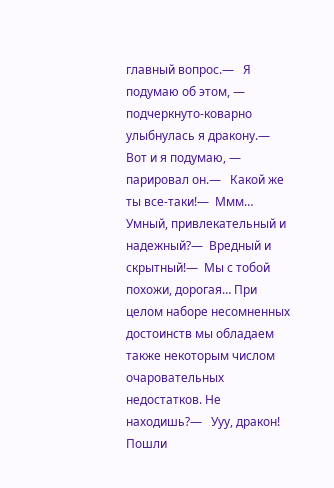главный вопрос.—   Я подумаю об этом, — подчеркнуто-коварно улыбнулась я дракону.—   Вот и я подумаю, —   парировал он.—   Какой же ты все-таки!—  Ммм… Умный, привлекательный и надежный?—  Вредный и скрытный!—  Мы с тобой похожи, дорогая… При целом наборе несомненных достоинств мы обладаем также некоторым числом очаровательных недостатков. Не находишь?—   Ууу, дракон! Пошли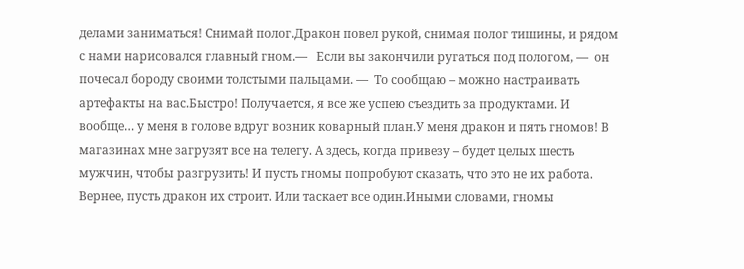делами заниматься! Снимай полог.Дракон повел рукой, снимая полог тишины, и рядом с нами нарисовался главный гном.—   Если вы закончили ругаться под пологом, —  он почесал бороду своими толстыми пальцами. —  То сообщаю – можно настраивать артефакты на вас.Быстро! Получается, я все же успею съездить за продуктами. И вообще… у меня в голове вдруг возник коварный план.У меня дракон и пять гномов! В магазинах мне загрузят все на телегу. А здесь, когда привезу – будет целых шесть мужчин, чтобы разгрузить! И пусть гномы попробуют сказать, что это не их работа. Вернее, пусть дракон их строит. Или таскает все один.Иными словами, гномы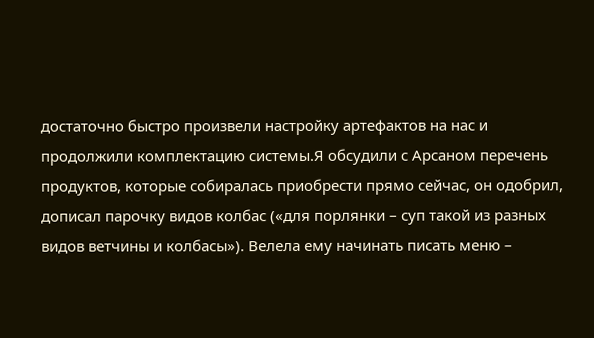достаточно быстро произвели настройку артефактов на нас и продолжили комплектацию системы.Я обсудили с Арсаном перечень продуктов, которые собиралась приобрести прямо сейчас, он одобрил, дописал парочку видов колбас («для порлянки – суп такой из разных видов ветчины и колбасы»). Велела ему начинать писать меню –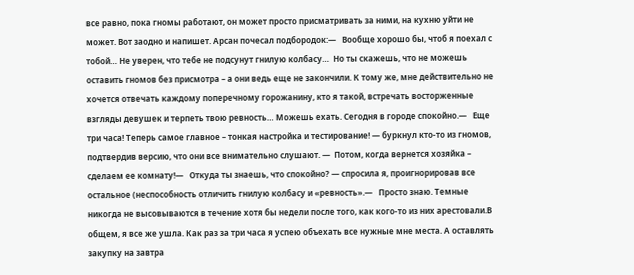все равно, пока гномы работают, он может просто присматривать за ними, на кухню уйти не может. Вот заодно и напишет. Арсан почесал подбородок:—   Вообще хорошо бы, чтоб я поехал с тобой… Не уверен, что тебе не подсунут гнилую колбасу…  Но ты скажешь, что не можешь оставить гномов без присмотра – а они ведь еще не закончили. К тому же, мне действительно не хочется отвечать каждому поперечному горожанину, кто я такой, встречать восторженные взгляды девушек и терпеть твою ревность… Можешь ехать. Сегодня в городе спокойно.—   Еще три часа! Теперь самое главное – тонкая настройка и тестирование! — буркнул кто-то из гномов, подтвердив версию, что они все внимательно слушают. —  Потом, когда вернется хозяйка – сделаем ее комнату!—   Откуда ты знаешь, что спокойно? — спросила я, проигнорировав все остальное (неспособность отличить гнилую колбасу и «ревность».—   Просто знаю. Темные никогда не высовываются в течение хотя бы недели после того, как кого-то из них арестовали.В общем, я все же ушла. Как раз за три часа я успею объехать все нужные мне места. А оставлять закупку на завтра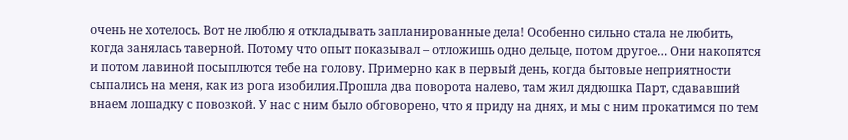очень не хотелось. Вот не люблю я откладывать запланированные дела! Особенно сильно стала не любить, когда занялась таверной. Потому что опыт показывал – отложишь одно дельце, потом другое… Они накопятся и потом лавиной посыплются тебе на голову. Примерно как в первый день, когда бытовые неприятности сыпались на меня, как из рога изобилия.Прошла два поворота налево, там жил дядюшка Парт, сдававший внаем лошадку с повозкой. У нас с ним было обговорено, что я приду на днях, и мы с ним прокатимся по тем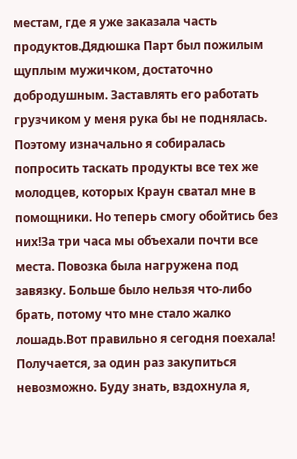местам, где я уже заказала часть продуктов.Дядюшка Парт был пожилым щуплым мужичком, достаточно добродушным. Заставлять его работать грузчиком у меня рука бы не поднялась. Поэтому изначально я собиралась попросить таскать продукты все тех же молодцев, которых Краун сватал мне в помощники. Но теперь смогу обойтись без них!За три часа мы объехали почти все места. Повозка была нагружена под завязку. Больше было нельзя что-либо брать, потому что мне стало жалко лошадь.Вот правильно я сегодня поехала! Получается, за один раз закупиться невозможно. Буду знать, вздохнула я,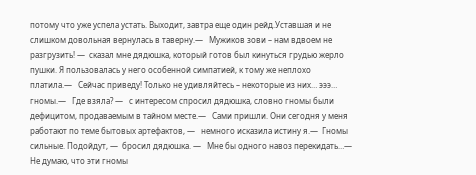потому что уже успела устать. Выходит, завтра еще один рейд.Уставшая и не слишком довольная вернулась в таверну.—   Мужиков зови – нам вдвоем не разгрузить! —  сказал мне дядюшка, который готов был кинуться грудью жерло пушки. Я пользовалась у него особенной симпатией, к тому же неплохо платила.—   Сейчас приведу! Только не удивляйтесь – некоторые из них… эээ… гномы.—   Где взяла? —   с интересом спросил дядюшка, словно гномы были дефицитом, продаваемым в тайном месте.—   Сами пришли. Они сегодня у меня работают по теме бытовых артефактов, —   немного исказила истину я.—  Гномы сильные. Подойдут, —  бросил дядюшка. —   Мне бы одного навоз перекидать…—   Не думаю, что эти гномы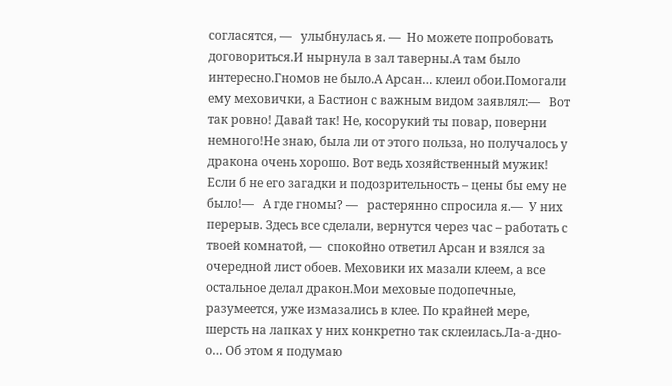согласятся, —   улыбнулась я. —  Но можете попробовать договориться.И нырнула в зал таверны.А там было интересно.Гномов не было.А Арсан… клеил обои.Помогали ему меховички, а Бастион с важным видом заявлял:—   Вот так ровно! Давай так! Не, косорукий ты повар, поверни немного!Не знаю, была ли от этого польза, но получалось у дракона очень хорошо. Вот ведь хозяйственный мужик! Если б не его загадки и подозрительность – цены бы ему не было!—   А где гномы? —   растерянно спросила я.—  У них перерыв. Здесь все сделали, вернутся через час – работать с твоей комнатой, —  спокойно ответил Арсан и взялся за очередной лист обоев. Меховики их мазали клеем, а все остальное делал дракон.Мои меховые подопечные, разумеется, уже измазались в клее. По крайней мере, шерсть на лапках у них конкретно так склеилась.Ла-а-дно-о… Об этом я подумаю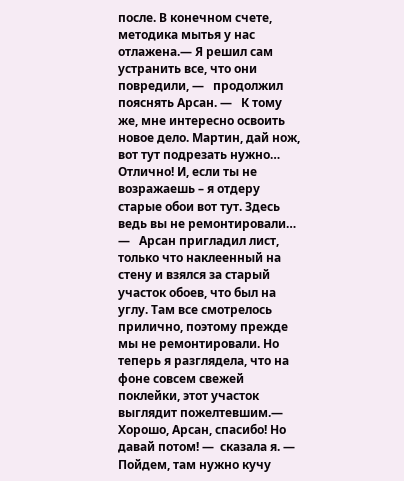после. В конечном счете, методика мытья у нас отлажена.— Я решил сам устранить все, что они повредили, —   продолжил пояснять Арсан. —   К тому же, мне интересно освоить новое дело. Мартин, дай нож, вот тут подрезать нужно… Отлично! И, если ты не возражаешь – я отдеру старые обои вот тут. Здесь ведь вы не ремонтировали… —   Арсан пригладил лист, только что наклеенный на стену и взялся за старый участок обоев, что был на углу. Там все смотрелось прилично, поэтому прежде мы не ремонтировали. Но теперь я разглядела, что на фоне совсем свежей поклейки, этот участок выглядит пожелтевшим.—  Хорошо, Арсан, спасибо! Но давай потом! —  сказала я. —   Пойдем, там нужно кучу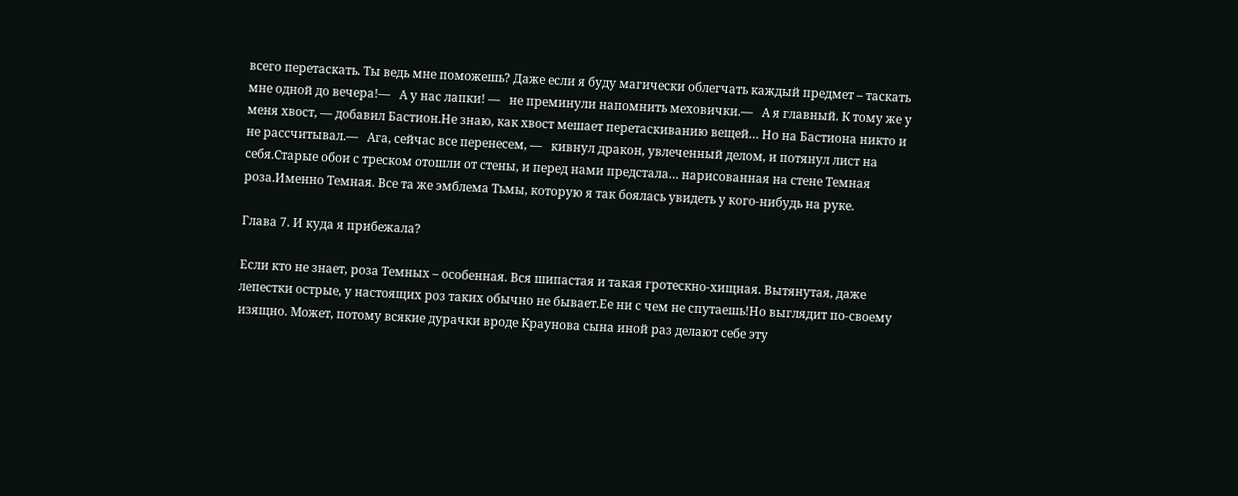всего перетаскать. Ты ведь мне поможешь? Даже если я буду магически облегчать каждый предмет – таскать мне одной до вечера!—   А у нас лапки! —   не преминули напомнить меховички.—   А я главный. К тому же у меня хвост, — добавил Бастион.Не знаю, как хвост мешает перетаскиванию вещей… Но на Бастиона никто и не рассчитывал.—   Ага, сейчас все перенесем, —   кивнул дракон, увлеченный делом, и потянул лист на себя.Старые обои с треском отошли от стены, и перед нами предстала… нарисованная на стене Темная роза.Именно Темная. Все та же эмблема Тьмы, которую я так боялась увидеть у кого-нибудь на руке.

Глава 7. И куда я прибежала?

Если кто не знает, роза Темных – особенная. Вся шипастая и такая гротескно-хищная. Вытянутая, даже лепестки острые, у настоящих роз таких обычно не бывает.Ее ни с чем не спутаешь!Но выглядит по-своему изящно. Может, потому всякие дурачки вроде Краунова сына иной раз делают себе эту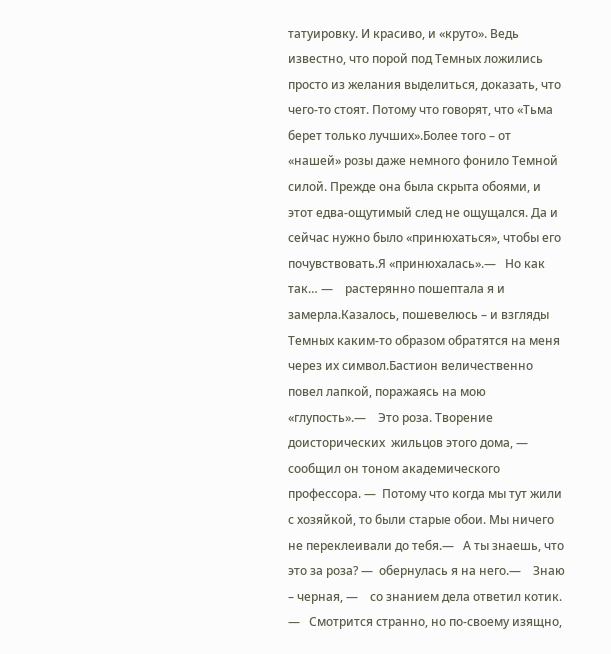татуировку. И красиво, и «круто». Ведь известно, что порой под Темных ложились просто из желания выделиться, доказать, что чего-то стоят. Потому что говорят, что «Тьма берет только лучших».Более того – от «нашей» розы даже немного фонило Темной силой. Прежде она была скрыта обоями, и этот едва-ощутимый след не ощущался. Да и сейчас нужно было «принюхаться», чтобы его почувствовать.Я «принюхалась».—   Но как так… —    растерянно пошептала я и замерла.Казалось, пошевелюсь – и взгляды Темных каким-то образом обратятся на меня через их символ.Бастион величественно повел лапкой, поражаясь на мою «глупость».—    Это роза. Творение доисторических  жильцов этого дома, —   сообщил он тоном академического профессора. —  Потому что когда мы тут жили с хозяйкой, то были старые обои. Мы ничего не переклеивали до тебя.—   А ты знаешь, что это за роза? —  обернулась я на него.—    Знаю – черная, —    со знанием дела ответил котик. —   Смотрится странно, но по-своему изящно,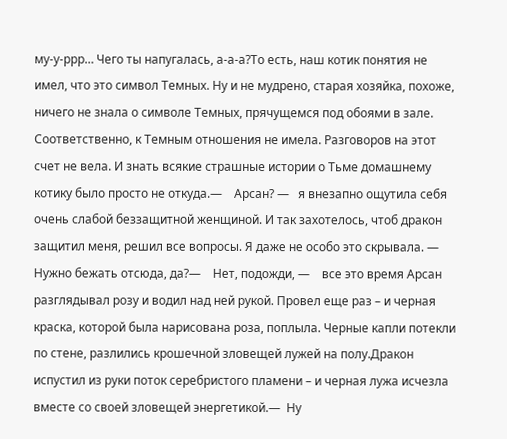му-у-ррр… Чего ты напугалась, а-а-а?То есть, наш котик понятия не имел, что это символ Темных. Ну и не мудрено, старая хозяйка, похоже, ничего не знала о символе Темных, прячущемся под обоями в зале.  Соответственно, к Темным отношения не имела. Разговоров на этот счет не вела. И знать всякие страшные истории о Тьме домашнему котику было просто не откуда.—    Арсан? —   я внезапно ощутила себя очень слабой беззащитной женщиной. И так захотелось, чтоб дракон защитил меня, решил все вопросы. Я даже не особо это скрывала. —   Нужно бежать отсюда, да?—    Нет, подожди, —    все это время Арсан разглядывал розу и водил над ней рукой. Провел еще раз – и черная краска, которой была нарисована роза, поплыла. Черные капли потекли по стене, разлились крошечной зловещей лужей на полу.Дракон испустил из руки поток серебристого пламени – и черная лужа исчезла вместе со своей зловещей энергетикой.—  Ну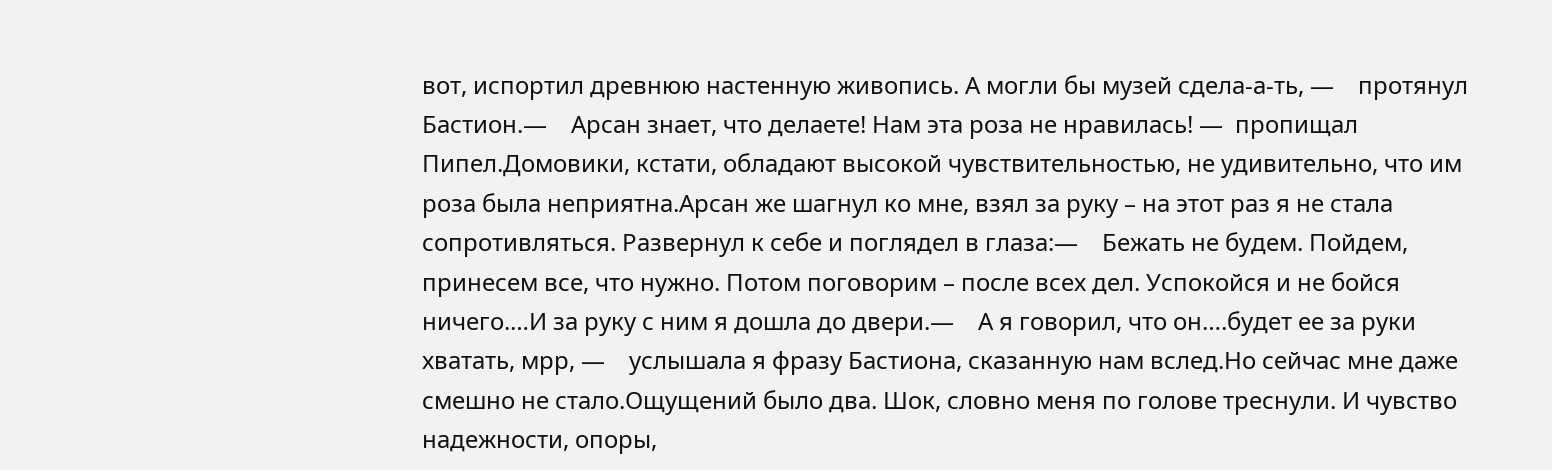вот, испортил древнюю настенную живопись. А могли бы музей сдела-а-ть, —    протянул Бастион.—    Арсан знает, что делаете! Нам эта роза не нравилась! —  пропищал Пипел.Домовики, кстати, обладают высокой чувствительностью, не удивительно, что им роза была неприятна.Арсан же шагнул ко мне, взял за руку – на этот раз я не стала сопротивляться. Развернул к себе и поглядел в глаза:—    Бежать не будем. Пойдем, принесем все, что нужно. Потом поговорим – после всех дел. Успокойся и не бойся ничего.…И за руку с ним я дошла до двери.—    А я говорил, что он….будет ее за руки хватать, мрр, —    услышала я фразу Бастиона, сказанную нам вслед.Но сейчас мне даже смешно не стало.Ощущений было два. Шок, словно меня по голове треснули. И чувство надежности, опоры,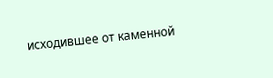исходившее от каменной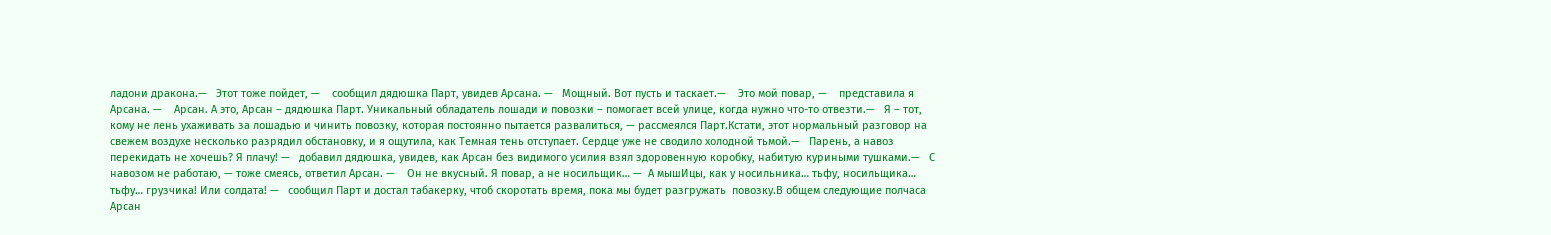ладони дракона.—   Этот тоже пойдет, —    сообщил дядюшка Парт, увидев Арсана. —   Мощный. Вот пусть и таскает.—    Это мой повар, —    представила я Арсана. —    Арсан. А это, Арсан – дядюшка Парт. Уникальный обладатель лошади и повозки – помогает всей улице, когда нужно что-то отвезти.—   Я – тот, кому не лень ухаживать за лошадью и чинить повозку, которая постоянно пытается развалиться, — рассмеялся Парт.Кстати, этот нормальный разговор на свежем воздухе несколько разрядил обстановку, и я ощутила, как Темная тень отступает. Сердце уже не сводило холодной тьмой.—   Парень, а навоз перекидать не хочешь? Я плачу! —   добавил дядюшка, увидев, как Арсан без видимого усилия взял здоровенную коробку, набитую куриными тушками.—   С навозом не работаю, — тоже смеясь, ответил Арсан. —    Он не вкусный. Я повар, а не носильщик… —  А мышИцы, как у носильника… тьфу, носильщика… тьфу… грузчика! Или солдата! —   сообщил Парт и достал табакерку, чтоб скоротать время, пока мы будет разгружать  повозку.В общем следующие полчаса Арсан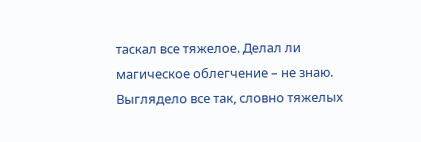таскал все тяжелое. Делал ли магическое облегчение – не знаю. Выглядело все так, словно тяжелых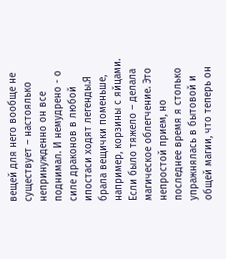вещей для него вообще не существует – настоялько непринужденно он все поднимал. И немудрено - о силе драконов в любой ипостаси ходят легенды.Я брала вещички поменьше, например, корзины с яйцами. Если было тяжело – делала магическое облегчение. Это непростой прием, но последнее время я столько упражнялась в бытовой и общей магии, что теперь он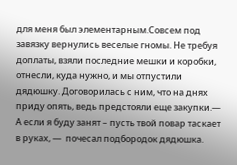для меня был элементарным.Совсем под завязку вернулись веселые гномы. Не требуя доплаты, взяли последние мешки и коробки, отнесли, куда нужно, и мы отпустили дядюшку. Договорилась с ним, что на днях приду опять, ведь предстояли еще закупки.—    А если я буду занят – пусть твой повар таскает в руках, —  почесал подбородок дядюшка.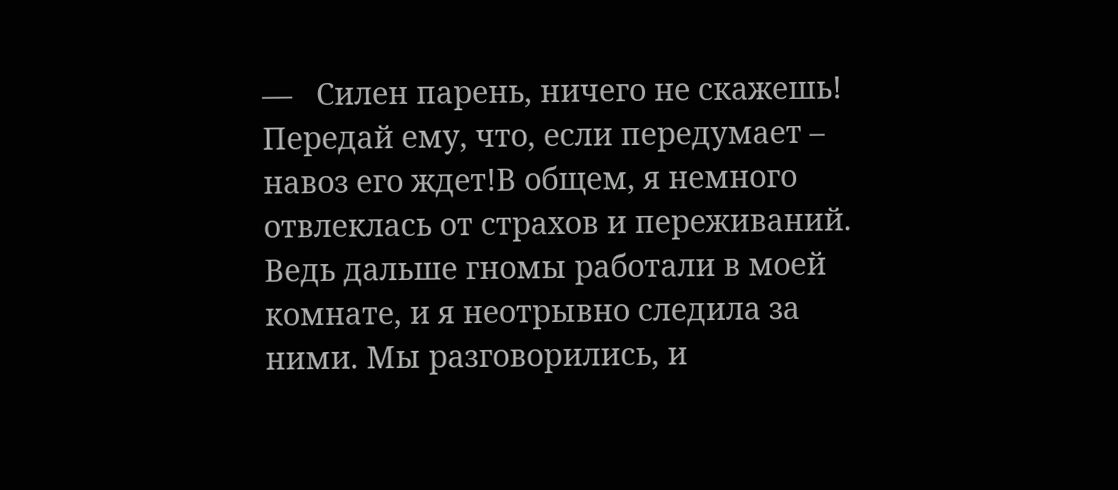—   Силен парень, ничего не скажешь! Передай ему, что, если передумает – навоз его ждет!В общем, я немного отвлеклась от страхов и переживаний. Ведь дальше гномы работали в моей комнате, и я неотрывно следила за ними. Мы разговорились, и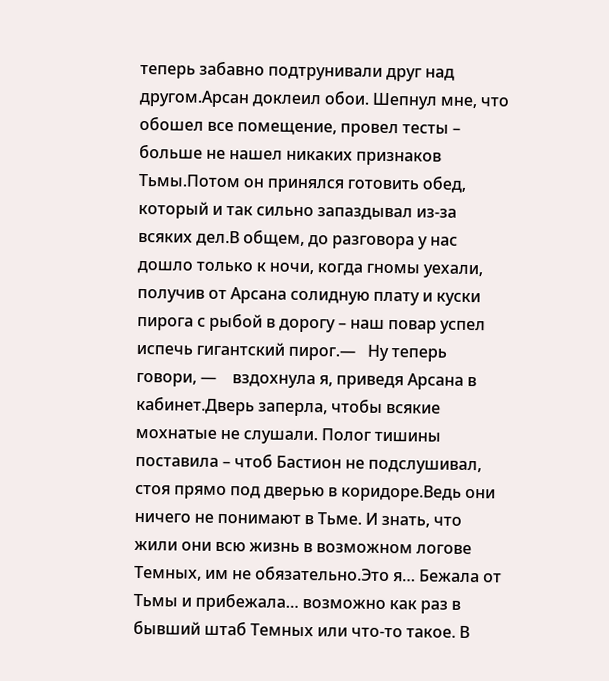теперь забавно подтрунивали друг над другом.Арсан доклеил обои. Шепнул мне, что обошел все помещение, провел тесты – больше не нашел никаких признаков Тьмы.Потом он принялся готовить обед, который и так сильно запаздывал из-за всяких дел.В общем, до разговора у нас дошло только к ночи, когда гномы уехали, получив от Арсана солидную плату и куски пирога с рыбой в дорогу – наш повар успел испечь гигантский пирог.—   Ну теперь говори, —    вздохнула я, приведя Арсана в кабинет.Дверь заперла, чтобы всякие мохнатые не слушали. Полог тишины поставила – чтоб Бастион не подслушивал, стоя прямо под дверью в коридоре.Ведь они ничего не понимают в Тьме. И знать, что жили они всю жизнь в возможном логове Темных, им не обязательно.Это я… Бежала от Тьмы и прибежала… возможно как раз в бывший штаб Темных или что-то такое. В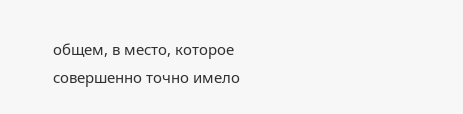общем, в место, которое совершенно точно имело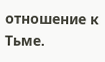отношение к Тьме.